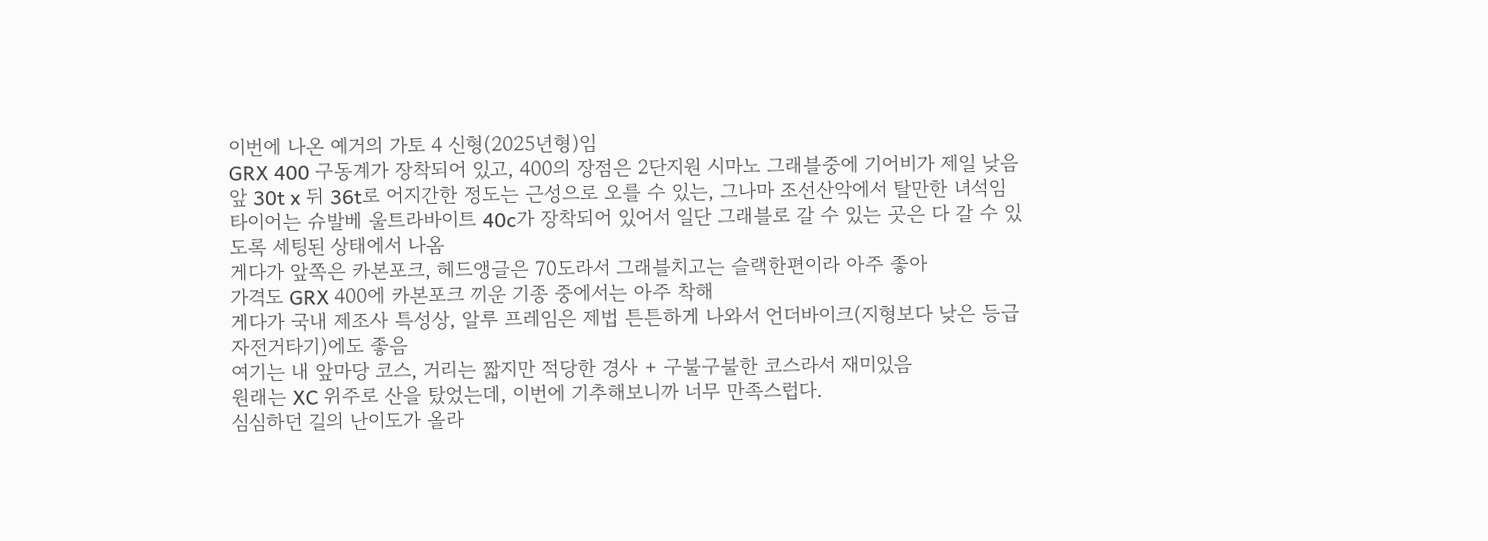이번에 나온 예거의 가토 4 신형(2025년형)임
GRX 400 구동계가 장착되어 있고, 400의 장점은 2단지원 시마노 그래블중에 기어비가 제일 낮음
앞 30t x 뒤 36t로 어지간한 정도는 근성으로 오를 수 있는, 그나마 조선산악에서 탈만한 녀석임
타이어는 슈발베 울트라바이트 40c가 장착되어 있어서 일단 그래블로 갈 수 있는 곳은 다 갈 수 있도록 세팅된 상태에서 나옴
게다가 앞쪽은 카본포크, 헤드앵글은 70도라서 그래블치고는 슬랙한편이라 아주 좋아
가격도 GRX 400에 카본포크 끼운 기종 중에서는 아주 착해
게다가 국내 제조사 특성상, 알루 프레임은 제법 튼튼하게 나와서 언더바이크(지형보다 낮은 등급 자전거타기)에도 좋음
여기는 내 앞마당 코스, 거리는 짧지만 적당한 경사 + 구불구불한 코스라서 재미있음
원래는 XC 위주로 산을 탔었는데, 이번에 기추해보니까 너무 만족스럽다.
심심하던 길의 난이도가 올라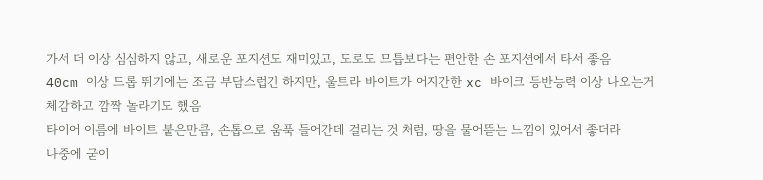가서 더 이상 심심하지 않고, 새로운 포지션도 재미있고, 도로도 므틉보다는 편안한 손 포지션에서 타서 좋음
40cm 이상 드롭 뛰기에는 조금 부담스럽긴 하지만, 울트라 바이트가 어지간한 xc 바이크 등반능력 이상 나오는거 체감하고 깜짝 놀라기도 했음
타이어 이름에 바이트 붙은만큼, 손톱으로 움푹 들어간데 걸리는 것 처럼, 땅을 물어뜯는 느낌이 있어서 좋더라
나중에 굳이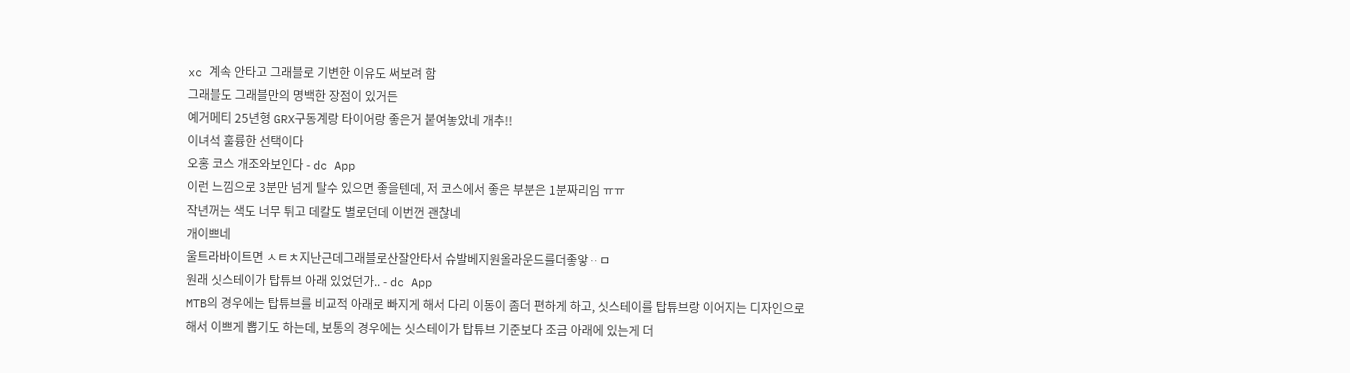xc 계속 안타고 그래블로 기변한 이유도 써보려 함
그래블도 그래블만의 명백한 장점이 있거든
예거메티 25년형 GRX구동계랑 타이어랑 좋은거 붙여놓았네 개추!!
이녀석 훌륭한 선택이다
오홍 코스 개조와보인다 - dc App
이런 느낌으로 3분만 넘게 탈수 있으면 좋을텐데, 저 코스에서 좋은 부분은 1분짜리임 ㅠㅠ
작년꺼는 색도 너무 튀고 데칼도 별로던데 이번껀 괜찮네
개이쁘네
울트라바이트면 ㅅㅌㅊ지난근데그래블로산잘안타서 슈발베지원올라운드를더좋앟ᆢㅁ
원래 싯스테이가 탑튜브 아래 있었던가.. - dc App
MTB의 경우에는 탑튜브를 비교적 아래로 빠지게 해서 다리 이동이 좀더 편하게 하고, 싯스테이를 탑튜브랑 이어지는 디자인으로 해서 이쁘게 뽑기도 하는데, 보통의 경우에는 싯스테이가 탑튜브 기준보다 조금 아래에 있는게 더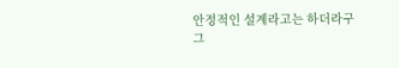안정적인 설계라고는 하더라구
그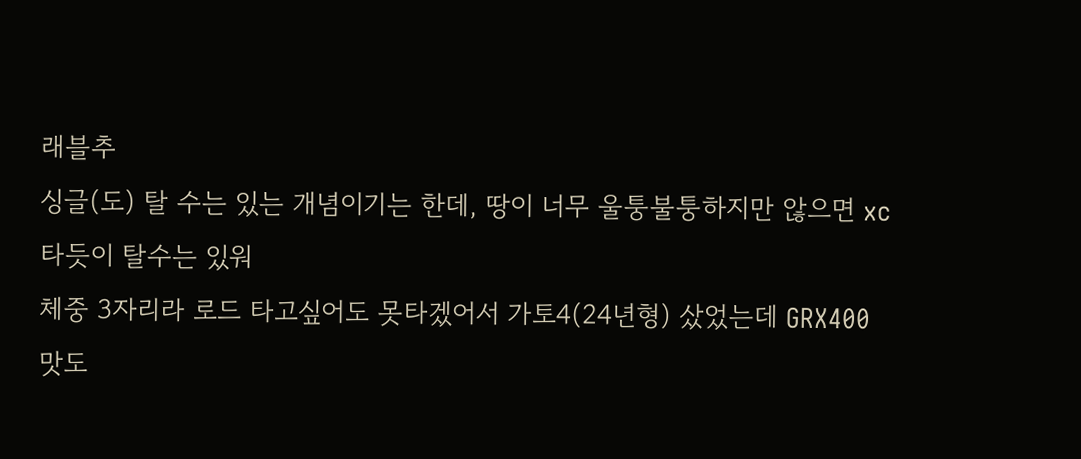래블추
싱글(도) 탈 수는 있는 개념이기는 한데, 땅이 너무 울퉁불퉁하지만 않으면 xc 타듯이 탈수는 있워
체중 3자리라 로드 타고싶어도 못타겠어서 가토4(24년형) 샀었는데 GRX400 맛도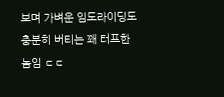보며 가벼운 임도라이딩도 충분히 버티는 꽤 터프한놈임 ㄷㄷ